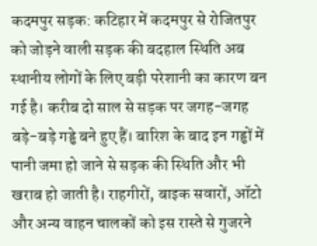कदमपुर सड़क: कटिहार में कदमपुर से रोजितपुर को जोड़ने वाली सड़क की बदहाल स्थिति अब स्थानीय लोगों के लिए बड़ी परेशानी का कारण बन गई है। करीब दो साल से सड़क पर जगह-जगह बड़े-बड़े गड्ढे बने हुए हैं। बारिश के बाद इन गड्ढों में पानी जमा हो जाने से सड़क की स्थिति और भी खराब हो जाती है। राहगीरों, बाइक सवारों, ऑटो और अन्य वाहन चालकों को इस रास्ते से गुजरने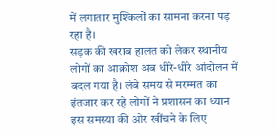में लगातार मुश्किलों का सामना करना पड़ रहा है।
सड़क की खराब हालत को लेकर स्थानीय लोगों का आक्रोश अब धीरे-धीरे आंदोलन में बदल गया है। लंबे समय से मरम्मत का इंतजार कर रहे लोगों ने प्रशासन का ध्यान इस समस्या की ओर खींचने के लिए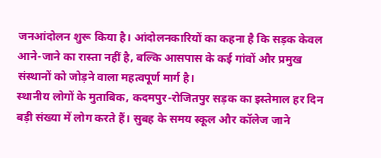जनआंदोलन शुरू किया है। आंदोलनकारियों का कहना है कि सड़क केवल आने-जाने का रास्ता नहीं है, बल्कि आसपास के कई गांवों और प्रमुख संस्थानों को जोड़ने वाला महत्वपूर्ण मार्ग है।
स्थानीय लोगों के मुताबिक, कदमपुर-रोजितपुर सड़क का इस्तेमाल हर दिन बड़ी संख्या में लोग करते हैं। सुबह के समय स्कूल और कॉलेज जाने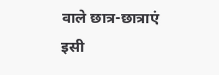वाले छात्र-छात्राएं इसी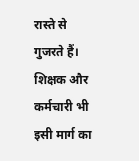रास्ते से गुजरते हैं। शिक्षक और कर्मचारी भी इसी मार्ग का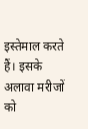इस्तेमाल करते हैं। इसके अलावा मरीजों को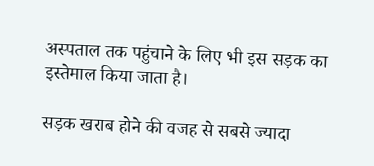अस्पताल तक पहुंचाने के लिए भी इस सड़क का इस्तेमाल किया जाता है।

सड़क खराब होने की वजह से सबसे ज्यादा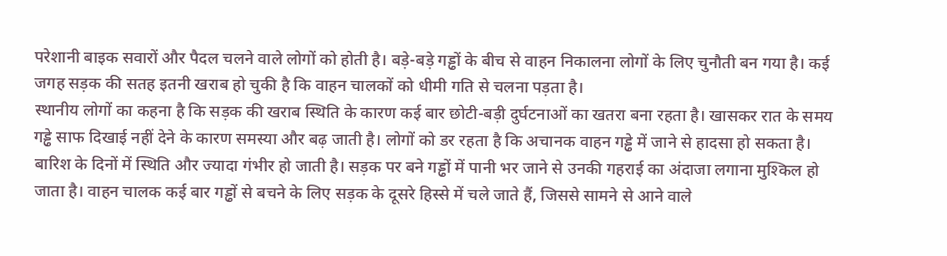परेशानी बाइक सवारों और पैदल चलने वाले लोगों को होती है। बड़े-बड़े गड्ढों के बीच से वाहन निकालना लोगों के लिए चुनौती बन गया है। कई जगह सड़क की सतह इतनी खराब हो चुकी है कि वाहन चालकों को धीमी गति से चलना पड़ता है।
स्थानीय लोगों का कहना है कि सड़क की खराब स्थिति के कारण कई बार छोटी-बड़ी दुर्घटनाओं का खतरा बना रहता है। खासकर रात के समय गड्ढे साफ दिखाई नहीं देने के कारण समस्या और बढ़ जाती है। लोगों को डर रहता है कि अचानक वाहन गड्ढे में जाने से हादसा हो सकता है।
बारिश के दिनों में स्थिति और ज्यादा गंभीर हो जाती है। सड़क पर बने गड्ढों में पानी भर जाने से उनकी गहराई का अंदाजा लगाना मुश्किल हो जाता है। वाहन चालक कई बार गड्ढों से बचने के लिए सड़क के दूसरे हिस्से में चले जाते हैं, जिससे सामने से आने वाले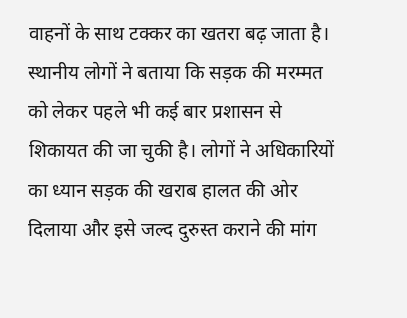वाहनों के साथ टक्कर का खतरा बढ़ जाता है।
स्थानीय लोगों ने बताया कि सड़क की मरम्मत को लेकर पहले भी कई बार प्रशासन से शिकायत की जा चुकी है। लोगों ने अधिकारियों का ध्यान सड़क की खराब हालत की ओर दिलाया और इसे जल्द दुरुस्त कराने की मांग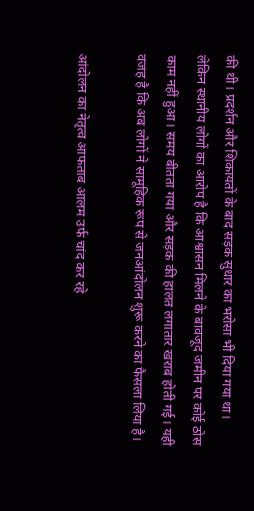की थी। प्रदर्शन और शिकायतों के बाद सड़क सुधार का भरोसा भी दिया गया था।
लेकिन स्थानीय लोगों का आरोप है कि आश्वासन मिलने के बावजूद जमीन पर कोई ठोस काम नहीं हुआ। समय बीतता गया और सड़क की हालत लगातार खराब होती गई। यही वजह है कि अब लोगों ने सामूहिक रूप से जनआंदोलन शुरू करने का फैसला लिया है।

आंदोलन का नेतृत्व आफताब आलम उर्फ चांद कर रहे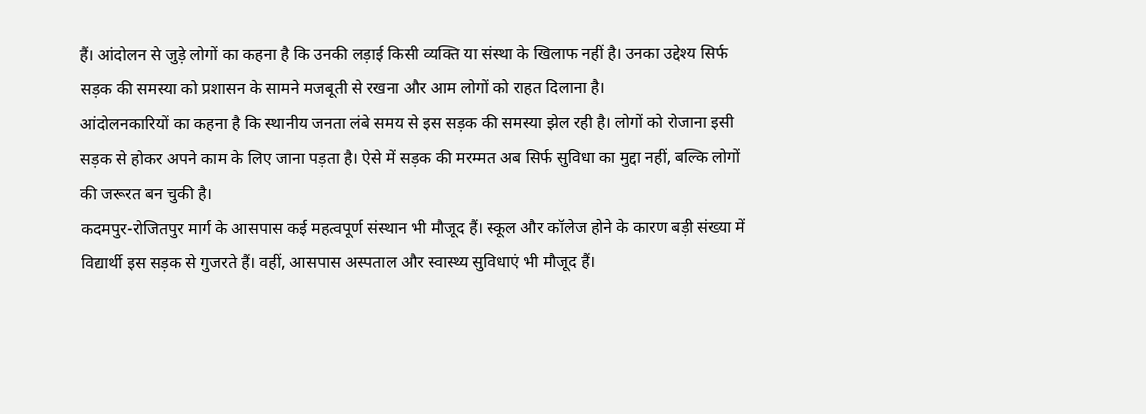हैं। आंदोलन से जुड़े लोगों का कहना है कि उनकी लड़ाई किसी व्यक्ति या संस्था के खिलाफ नहीं है। उनका उद्देश्य सिर्फ सड़क की समस्या को प्रशासन के सामने मजबूती से रखना और आम लोगों को राहत दिलाना है।
आंदोलनकारियों का कहना है कि स्थानीय जनता लंबे समय से इस सड़क की समस्या झेल रही है। लोगों को रोजाना इसी सड़क से होकर अपने काम के लिए जाना पड़ता है। ऐसे में सड़क की मरम्मत अब सिर्फ सुविधा का मुद्दा नहीं, बल्कि लोगों की जरूरत बन चुकी है।
कदमपुर-रोजितपुर मार्ग के आसपास कई महत्वपूर्ण संस्थान भी मौजूद हैं। स्कूल और कॉलेज होने के कारण बड़ी संख्या में विद्यार्थी इस सड़क से गुजरते हैं। वहीं, आसपास अस्पताल और स्वास्थ्य सुविधाएं भी मौजूद हैं।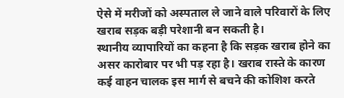ऐसे में मरीजों को अस्पताल ले जाने वाले परिवारों के लिए खराब सड़क बड़ी परेशानी बन सकती है।
स्थानीय व्यापारियों का कहना है कि सड़क खराब होने का असर कारोबार पर भी पड़ रहा है। खराब रास्ते के कारण कई वाहन चालक इस मार्ग से बचने की कोशिश करते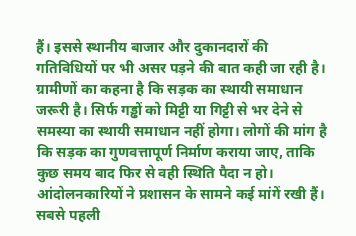हैं। इससे स्थानीय बाजार और दुकानदारों की गतिविधियों पर भी असर पड़ने की बात कही जा रही है।
ग्रामीणों का कहना है कि सड़क का स्थायी समाधान जरूरी है। सिर्फ गड्ढों को मिट्टी या गिट्टी से भर देने से समस्या का स्थायी समाधान नहीं होगा। लोगों की मांग है कि सड़क का गुणवत्तापूर्ण निर्माण कराया जाए, ताकि कुछ समय बाद फिर से वही स्थिति पैदा न हो।
आंदोलनकारियों ने प्रशासन के सामने कई मांगें रखी हैं। सबसे पहली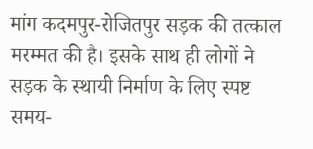मांग कदमपुर-रोजितपुर सड़क की तत्काल मरम्मत की है। इसके साथ ही लोगों ने सड़क के स्थायी निर्माण के लिए स्पष्ट समय-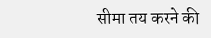सीमा तय करने की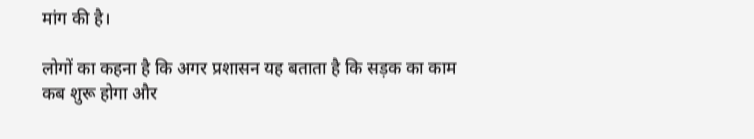मांग की है।

लोगों का कहना है कि अगर प्रशासन यह बताता है कि सड़क का काम कब शुरू होगा और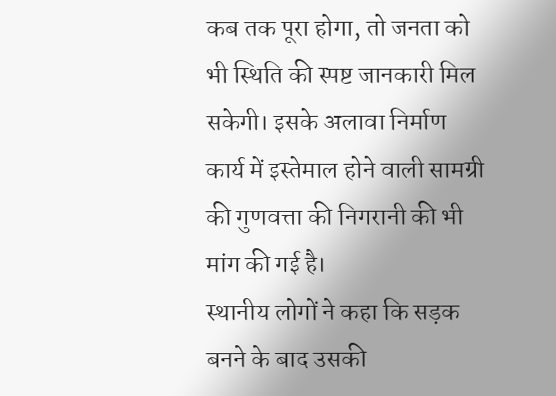कब तक पूरा होगा, तो जनता को भी स्थिति की स्पष्ट जानकारी मिल सकेगी। इसके अलावा निर्माण कार्य में इस्तेमाल होने वाली सामग्री की गुणवत्ता की निगरानी की भी मांग की गई है।
स्थानीय लोगों ने कहा कि सड़क बनने के बाद उसकी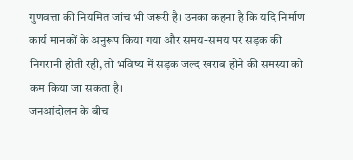गुणवत्ता की नियमित जांच भी जरूरी है। उनका कहना है कि यदि निर्माण कार्य मानकों के अनुरूप किया गया और समय-समय पर सड़क की निगरानी होती रही, तो भविष्य में सड़क जल्द खराब होने की समस्या को कम किया जा सकता है।
जनआंदोलन के बीच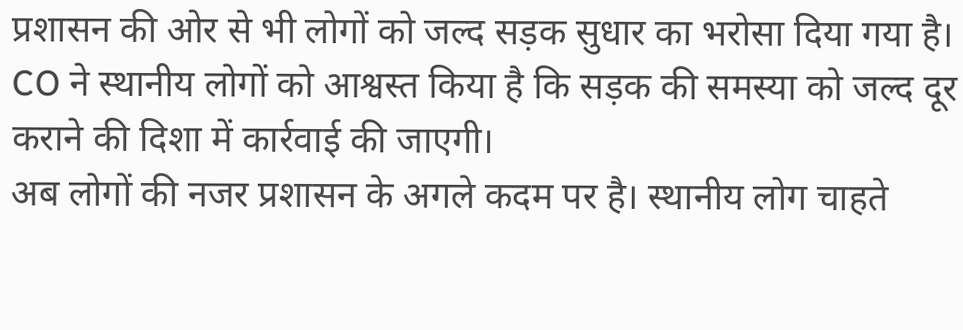प्रशासन की ओर से भी लोगों को जल्द सड़क सुधार का भरोसा दिया गया है। CO ने स्थानीय लोगों को आश्वस्त किया है कि सड़क की समस्या को जल्द दूर कराने की दिशा में कार्रवाई की जाएगी।
अब लोगों की नजर प्रशासन के अगले कदम पर है। स्थानीय लोग चाहते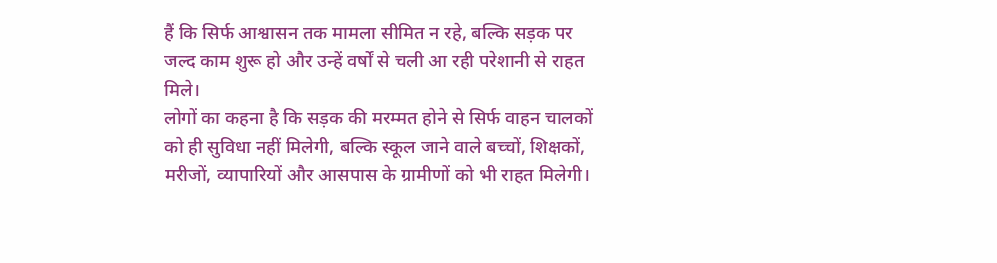हैं कि सिर्फ आश्वासन तक मामला सीमित न रहे, बल्कि सड़क पर जल्द काम शुरू हो और उन्हें वर्षों से चली आ रही परेशानी से राहत मिले।
लोगों का कहना है कि सड़क की मरम्मत होने से सिर्फ वाहन चालकों को ही सुविधा नहीं मिलेगी, बल्कि स्कूल जाने वाले बच्चों, शिक्षकों, मरीजों, व्यापारियों और आसपास के ग्रामीणों को भी राहत मिलेगी।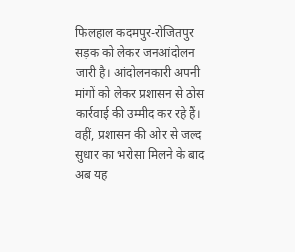फिलहाल कदमपुर-रोजितपुर सड़क को लेकर जनआंदोलन जारी है। आंदोलनकारी अपनी मांगों को लेकर प्रशासन से ठोस कार्रवाई की उम्मीद कर रहे हैं। वहीं, प्रशासन की ओर से जल्द सुधार का भरोसा मिलने के बाद अब यह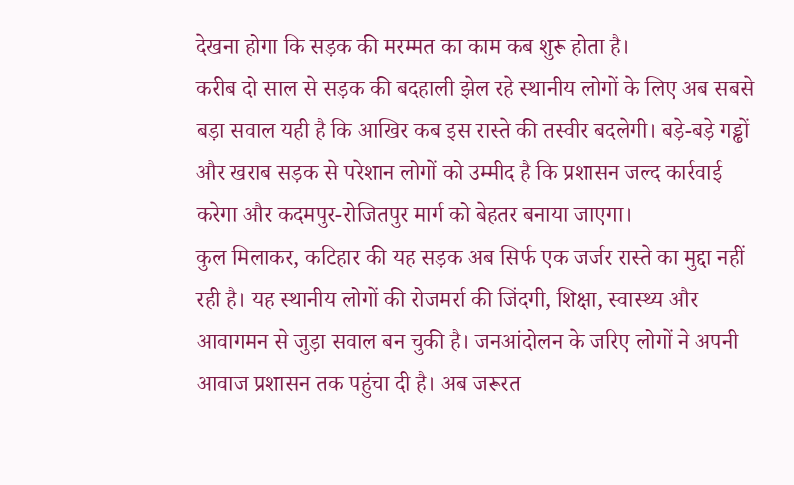देखना होगा कि सड़क की मरम्मत का काम कब शुरू होता है।
करीब दो साल से सड़क की बदहाली झेल रहे स्थानीय लोगों के लिए अब सबसे बड़ा सवाल यही है कि आखिर कब इस रास्ते की तस्वीर बदलेगी। बड़े-बड़े गड्ढों और खराब सड़क से परेशान लोगों को उम्मीद है कि प्रशासन जल्द कार्रवाई करेगा और कदमपुर-रोजितपुर मार्ग को बेहतर बनाया जाएगा।
कुल मिलाकर, कटिहार की यह सड़क अब सिर्फ एक जर्जर रास्ते का मुद्दा नहीं रही है। यह स्थानीय लोगों की रोजमर्रा की जिंदगी, शिक्षा, स्वास्थ्य और आवागमन से जुड़ा सवाल बन चुकी है। जनआंदोलन के जरिए लोगों ने अपनी आवाज प्रशासन तक पहुंचा दी है। अब जरूरत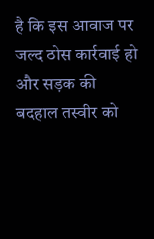है कि इस आवाज पर जल्द ठोस कार्रवाई हो और सड़क की बदहाल तस्वीर को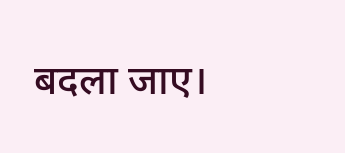बदला जाए।